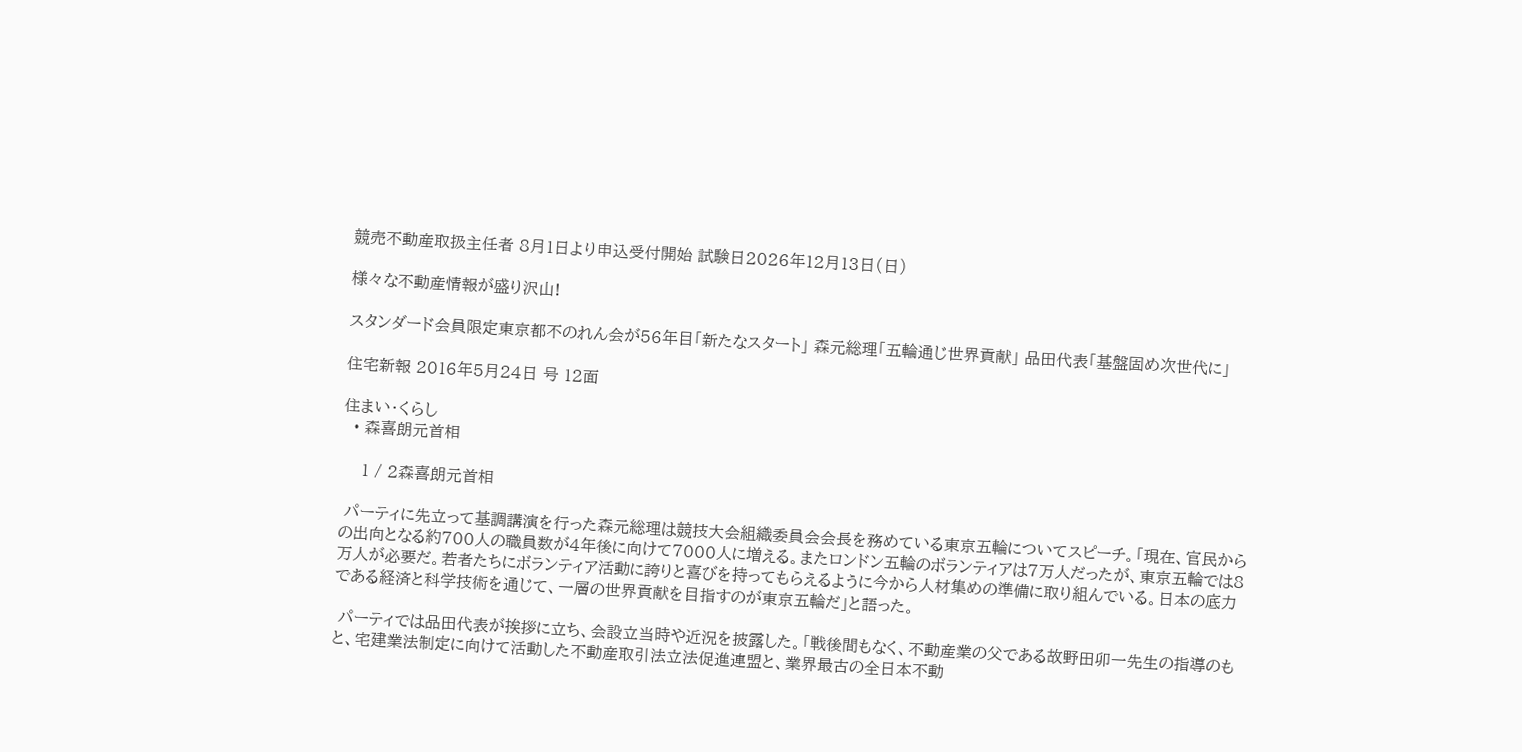競売不動産取扱主任者 8月1日より申込受付開始 試験日2026年12月13日(日)

様々な不動産情報が盛り沢山!

スタンダード会員限定東京都不のれん会が56年目「新たなスタート」 森元総理「五輪通じ世界貢献」 品田代表「基盤固め次世代に」

住宅新報 2016年5月24日 号 12面

住まい・くらし
  • 森喜朗元首相

    1 / 2森喜朗元首相

 パーティに先立って基調講演を行った森元総理は競技大会組織委員会会長を務めている東京五輪についてスピーチ。「現在、官民からの出向となる約700人の職員数が4年後に向けて7000人に増える。またロンドン五輪のボランティアは7万人だったが、東京五輪では8万人が必要だ。若者たちにボランティア活動に誇りと喜びを持ってもらえるように今から人材集めの準備に取り組んでいる。日本の底力である経済と科学技術を通じて、一層の世界貢献を目指すのが東京五輪だ」と語った。

 パーティでは品田代表が挨拶に立ち、会設立当時や近況を披露した。「戦後間もなく、不動産業の父である故野田卯一先生の指導のもと、宅建業法制定に向けて活動した不動産取引法立法促進連盟と、業界最古の全日本不動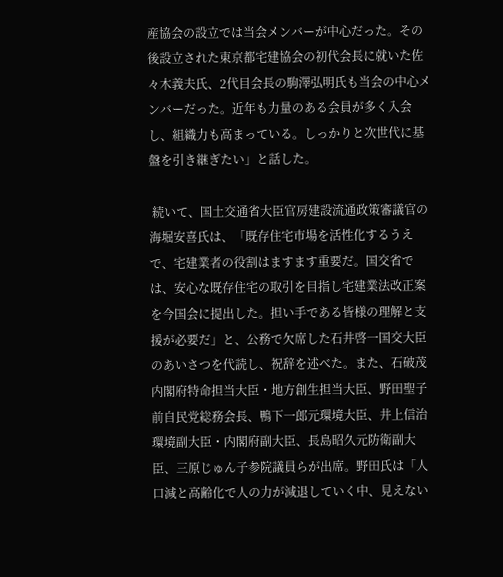産協会の設立では当会メンバーが中心だった。その後設立された東京都宅建協会の初代会長に就いた佐々木義夫氏、2代目会長の駒澤弘明氏も当会の中心メンバーだった。近年も力量のある会員が多く入会し、組織力も高まっている。しっかりと次世代に基盤を引き継ぎたい」と話した。

 続いて、国土交通省大臣官房建設流通政策審議官の海堀安喜氏は、「既存住宅市場を活性化するうえで、宅建業者の役割はますます重要だ。国交省では、安心な既存住宅の取引を目指し宅建業法改正案を今国会に提出した。担い手である皆様の理解と支援が必要だ」と、公務で欠席した石井啓一国交大臣のあいさつを代読し、祝辞を述べた。また、石破茂内閣府特命担当大臣・地方創生担当大臣、野田聖子前自民党総務会長、鴨下一郎元環境大臣、井上信治環境副大臣・内閣府副大臣、長島昭久元防衛副大臣、三原じゅん子参院議員らが出席。野田氏は「人口減と高齢化で人の力が減退していく中、見えない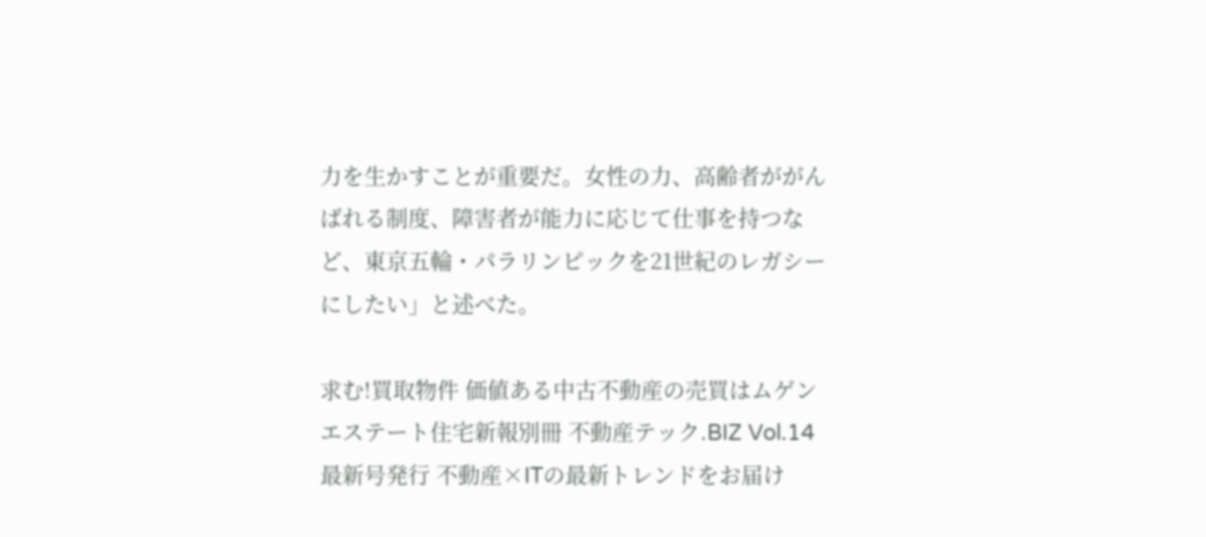力を生かすことが重要だ。女性の力、高齢者ががんばれる制度、障害者が能力に応じて仕事を持つなど、東京五輪・パラリンピックを21世紀のレガシーにしたい」と述べた。

求む!買取物件 価値ある中古不動産の売買はムゲンエステート住宅新報別冊 不動産テック.BIZ Vol.14 最新号発行 不動産×ITの最新トレンドをお届け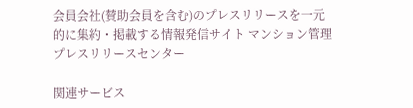会員会社(賛助会員を含む)のプレスリリースを一元的に集約・掲載する情報発信サイト マンション管理プレスリリースセンター

関連サービス